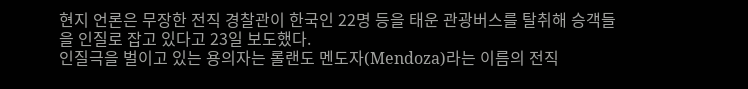현지 언론은 무장한 전직 경찰관이 한국인 22명 등을 태운 관광버스를 탈취해 승객들을 인질로 잡고 있다고 23일 보도했다.
인질극을 벌이고 있는 용의자는 롤랜도 멘도자(Mendoza)라는 이름의 전직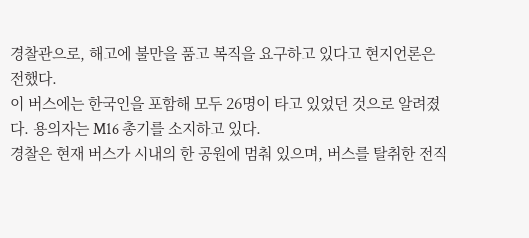경찰관으로, 해고에 불만을 품고 복직을 요구하고 있다고 현지언론은 전했다.
이 버스에는 한국인을 포함해 모두 26명이 타고 있었던 것으로 알려졌다. 용의자는 M16 총기를 소지하고 있다.
경찰은 현재 버스가 시내의 한 공원에 멈춰 있으며, 버스를 탈취한 전직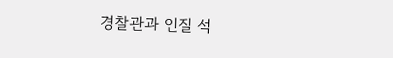경찰관과 인질 석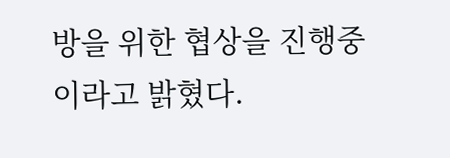방을 위한 협상을 진행중이라고 밝혔다.